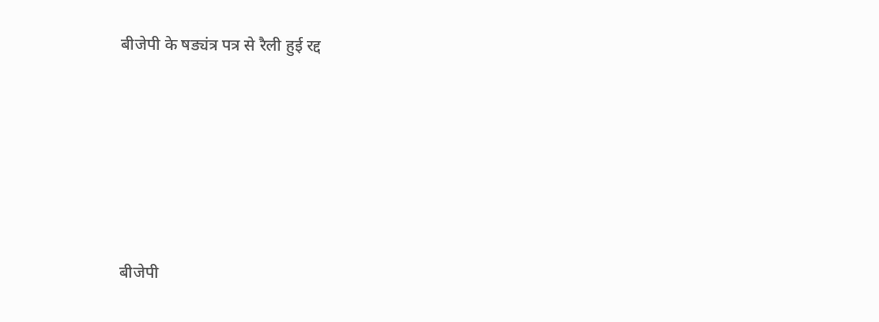बीजेपी के षड्यंत्र पत्र से रैली हुई रद्द






बीजेपी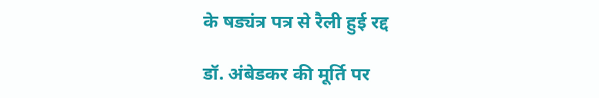के षड्यंत्र पत्र से रैली हुई रद्द

डॉ. अंबेडकर की मूर्ति पर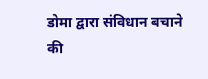डोमा द्वारा संविधान बचाने की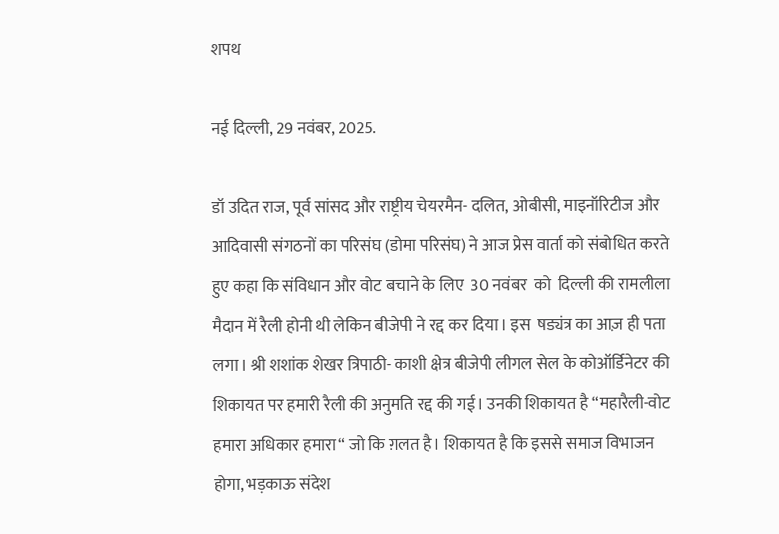शपथ

नई दिल्ली, 29 नवंबर, 2025.

डॉ उदित राज, पूर्व सांसद और राष्ट्रीय चेयरमैन- दलित, ओबीसी, माइनॉरिटीज और आदिवासी संगठनों का परिसंघ (डोमा परिसंघ) ने आज प्रेस वार्ता को संबोधित करते हुए कहा कि संविधान और वोट बचाने के लिए  30 नवंबर  को  दिल्ली की रामलीला मैदान में रैली होनी थी लेकिन बीजेपी ने रद्द कर दिया। इस  षड्यंत्र का आज़ ही पता लगा। श्री शशांक शेखर त्रिपाठी- काशी क्षेत्र बीजेपी लीगल सेल के कोऑर्डिनेटर की शिकायत पर हमारी रैली की अनुमति रद्द की गई। उनकी शिकायत है “महारैली-वोट हमारा अधिकार हमारा“ जो कि ग़लत है। शिकायत है कि इससे समाज विभाजन होगा, भड़काऊ संदेश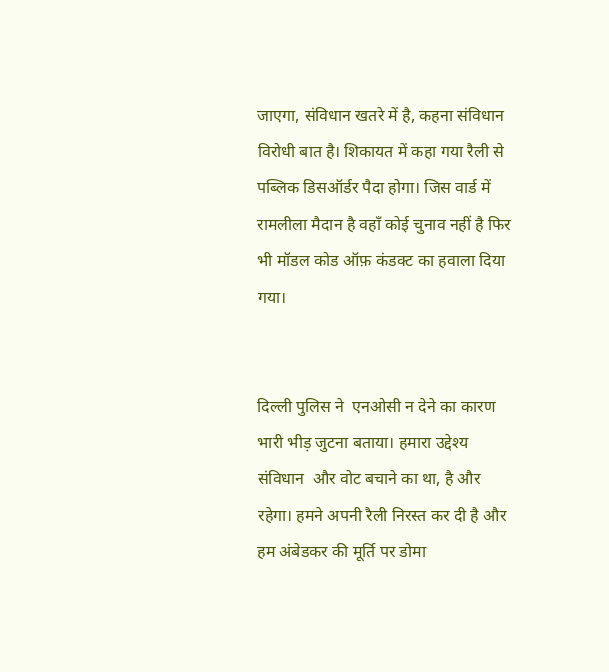जाएगा, संविधान खतरे में है, कहना संविधान विरोधी बात है। शिकायत में कहा गया रैली से पब्लिक डिसऑर्डर पैदा होगा। जिस वार्ड में रामलीला मैदान है वहाँ कोई चुनाव नहीं है फिर भी मॉडल कोड ऑफ़ कंडक्ट का हवाला दिया गया।


दिल्ली पुलिस ने  एनओसी न देने का कारण भारी भीड़ जुटना बताया। हमारा उद्देश्य संविधान  और वोट बचाने का था, है और रहेगा। हमने अपनी रैली निरस्त कर दी है और हम अंबेडकर की मूर्ति पर डोमा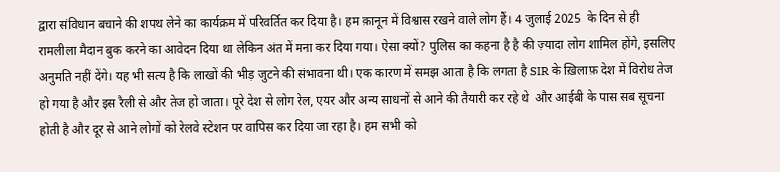द्वारा संविधान बचाने की शपथ लेने का कार्यक्रम में परिवर्तित कर दिया है। हम क़ानून में विश्वास रखने वाले लोग हैं। 4 जुलाई 2025  के दिन से ही रामलीला मैदान बुक करने का आवेदन दिया था लेकिन अंत में मना कर दिया गया। ऐसा क्यों? पुलिस का कहना है है की ज़्यादा लोग शामिल होंगे, इसलिए अनुमति नहीं देंगे। यह भी सत्य है कि लाखों की भीड़ जुटने की संभावना थी। एक कारण में समझ आता है कि लगता है SIR के ख़िलाफ़ देश में विरोध तेज हो गया है और इस रैली से और तेज हो जाता। पूरे देश से लोग रेल, एयर और अन्य साधनों से आने की तैयारी कर रहे थे  और आईबी के पास सब सूचना होती है और दूर से आने लोगों को रेलवे स्टेशन पर वापिस कर दिया जा रहा है। हम सभी को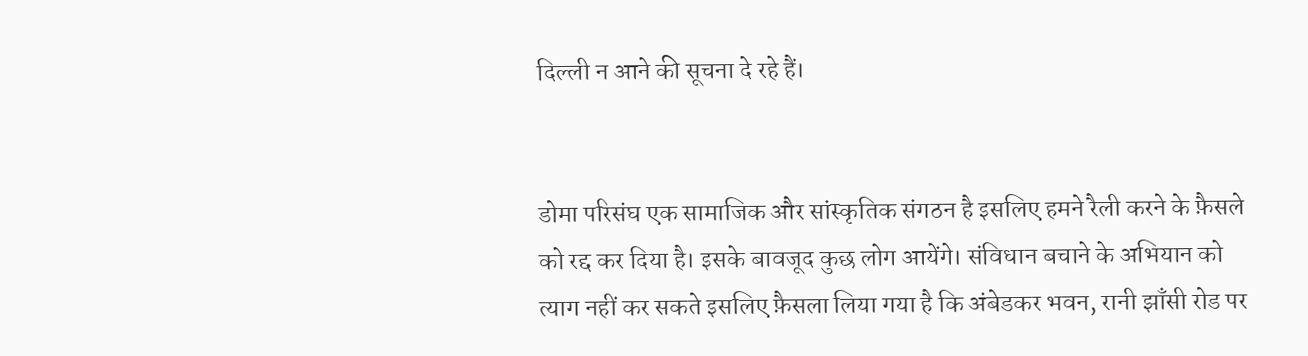दिल्ली न आने की सूचना दे रहे हैं।


डोमा परिसंघ एक सामाजिक और सांस्कृतिक संगठन है इसलिए हमने रैली करने के फ़ैसले को रद्द कर दिया है। इसके बावजूद कुछ लोग आयेंगे। संविधान बचाने के अभियान को त्याग नहीं कर सकते इसलिए फ़ैसला लिया गया है कि अंबेडकर भवन, रानी झाँसी रोड पर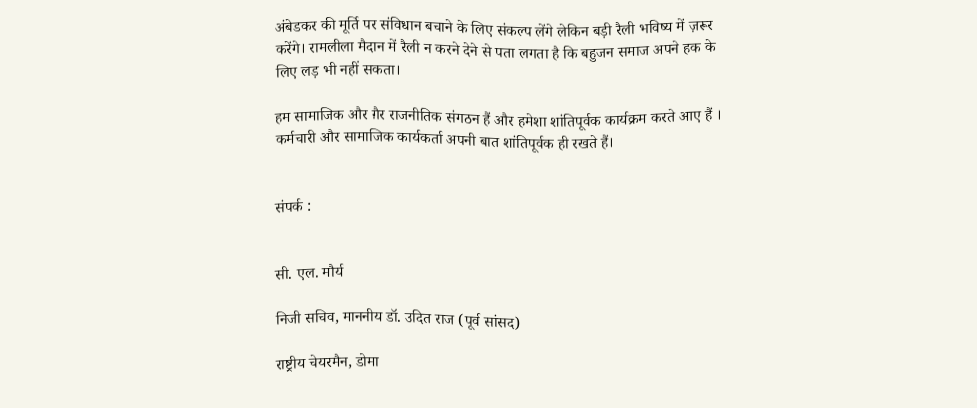अंबेडकर की मूर्ति पर संविधान बचाने के लिए संकल्प लेंगे लेकिन बड़ी रैली भविष्य में ज़रूर करेंगे। रामलीला मैदान में रैली न करने देने से पता लगता है कि बहुजन समाज अपने हक के लिए लड़ भी नहीं सकता।

हम सामाजिक और ग़ैर राजनीतिक संगठन हैं और हमेशा शांतिपूर्वक कार्यक्रम करते आए हैं । कर्मचारी और सामाजिक कार्यकर्ता अपनी बात शांतिपूर्वक ही रखते हैं।


संपर्क :


सी. एल. मौर्य

निजी सचिव, माननीय डॉ. उदित राज (पूर्व सांसद)

राष्ट्रीय चेयरमैन, डोमा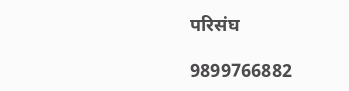परिसंघ

9899766882